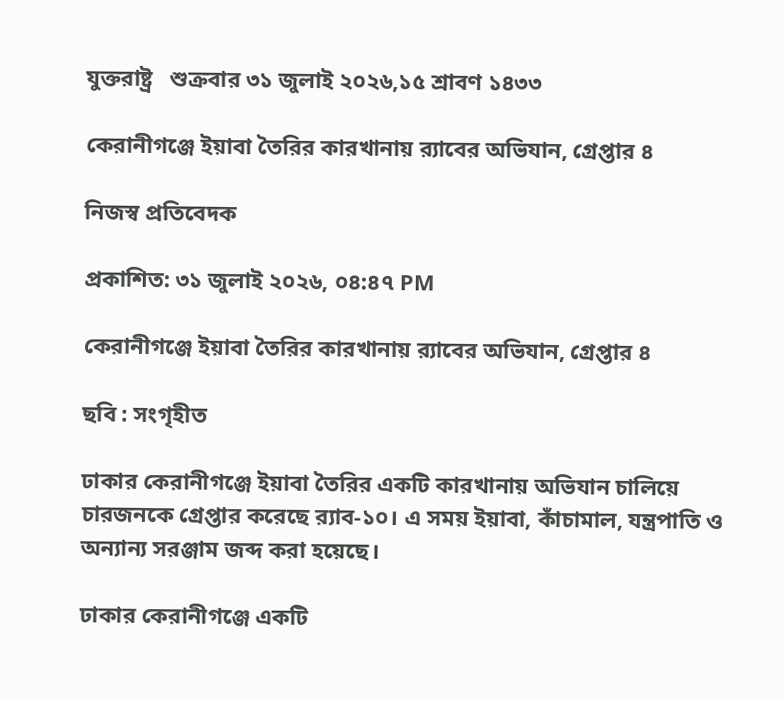যুক্তরাষ্ট্র   শুক্রবার ৩১ জুলাই ২০২৬,১৫ শ্রাবণ ১৪৩৩

কেরানীগঞ্জে ইয়াবা তৈরির কারখানায় র‍্যাবের অভিযান, গ্রেপ্তার ৪

নিজস্ব প্রতিবেদক

প্রকাশিত: ৩১ জুলাই ২০২৬, ০৪:৪৭ PM

কেরানীগঞ্জে ইয়াবা তৈরির কারখানায় র‍্যাবের অভিযান, গ্রেপ্তার ৪

ছবি : সংগৃহীত

ঢাকার কেরানীগঞ্জে ইয়াবা তৈরির একটি কারখানায় অভিযান চালিয়ে চারজনকে গ্রেপ্তার করেছে র‍্যাব-১০। এ সময় ইয়াবা, কাঁচামাল, যন্ত্রপাতি ও অন্যান্য সরঞ্জাম জব্দ করা হয়েছে।

ঢাকার কেরানীগঞ্জে একটি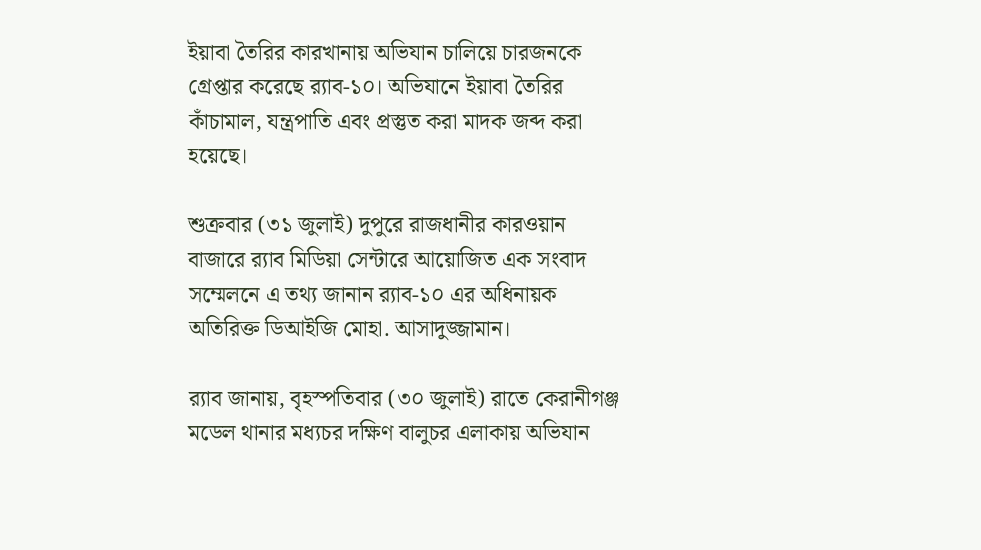ইয়াবা তৈরির কারখানায় অভিযান চালিয়ে চারজনকে গ্রেপ্তার করেছে র‍্যাব-১০। অভিযানে ইয়াবা তৈরির কাঁচামাল, যন্ত্রপাতি এবং প্রস্তুত করা মাদক জব্দ করা হয়েছে।

শুক্রবার (৩১ জুলাই) দুপুরে রাজধানীর কারওয়ান বাজারে র‍্যাব মিডিয়া সেন্টারে আয়োজিত এক সংবাদ সম্মেলনে এ তথ্য জানান র‍্যাব-১০ এর অধিনায়ক অতিরিক্ত ডিআইজি মোহা. আসাদুজ্জামান।

র‍্যাব জানায়, বৃহস্পতিবার (৩০ জুলাই) রাতে কেরানীগঞ্জ মডেল থানার মধ্যচর দক্ষিণ বালুচর এলাকায় অভিযান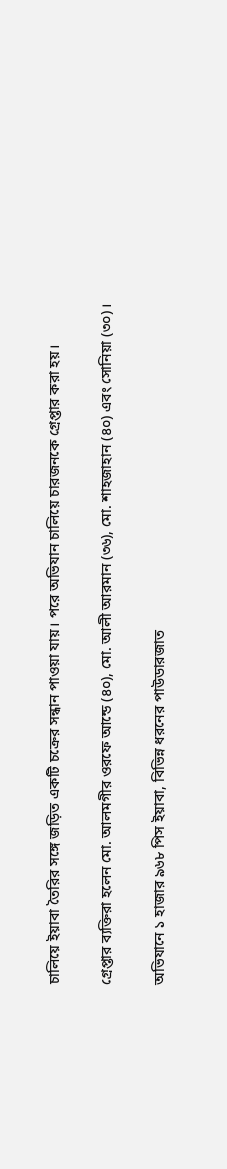চালিয়ে ইয়াবা তৈরির সঙ্গে জড়িত একটি চক্রের সন্ধান পাওয়া যায়। পরে অভিযান চালিয়ে চারজনকে গ্রেপ্তার করা হয়।

গ্রেপ্তার ব্যক্তিরা হলেন মো. আলমগীর ওরফে আন্ডে (৪০), মো. আলী আরমান (৩৬), মো. শাহজাহান (৪০) এবং সোনিয়া (৩০)।

অভিযানে ১ হাজার ৯৬৮ পিস ইয়াবা, বিভিন্ন ধরনের পাউডারজাত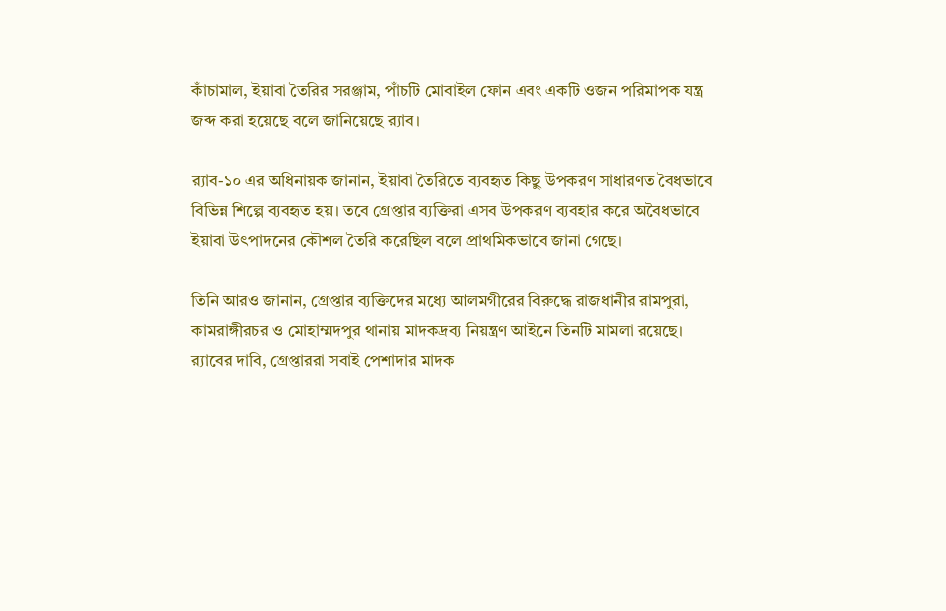কাঁচামাল, ইয়াবা তৈরির সরঞ্জাম, পাঁচটি মোবাইল ফোন এবং একটি ওজন পরিমাপক যন্ত্র জব্দ করা হয়েছে বলে জানিয়েছে র‍্যাব।

র‍্যাব-১০ এর অধিনায়ক জানান, ইয়াবা তৈরিতে ব্যবহৃত কিছু উপকরণ সাধারণত বৈধভাবে বিভিন্ন শিল্পে ব্যবহৃত হয়। তবে গ্রেপ্তার ব্যক্তিরা এসব উপকরণ ব্যবহার করে অবৈধভাবে ইয়াবা উৎপাদনের কৌশল তৈরি করেছিল বলে প্রাথমিকভাবে জানা গেছে।

তিনি আরও জানান, গ্রেপ্তার ব্যক্তিদের মধ্যে আলমগীরের বিরুদ্ধে রাজধানীর রামপুরা, কামরাঙ্গীরচর ও মোহাম্মদপুর থানায় মাদকদ্রব্য নিয়ন্ত্রণ আইনে তিনটি মামলা রয়েছে। র‍্যাবের দাবি, গ্রেপ্তাররা সবাই পেশাদার মাদক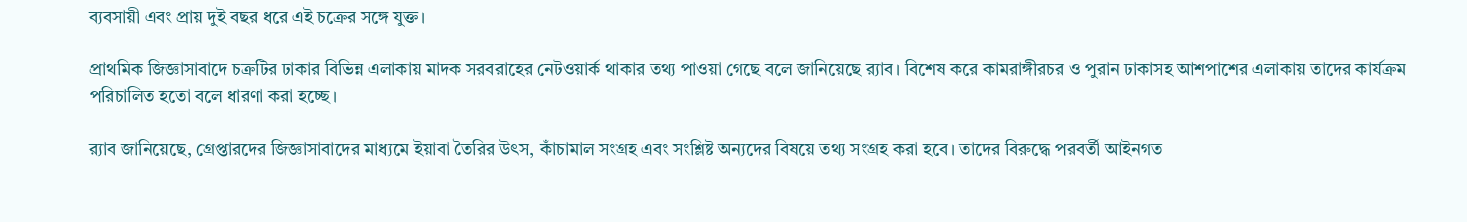ব্যবসায়ী এবং প্রায় দুই বছর ধরে এই চক্রের সঙ্গে যুক্ত।

প্রাথমিক জিজ্ঞাসাবাদে চক্রটির ঢাকার বিভিন্ন এলাকায় মাদক সরবরাহের নেটওয়ার্ক থাকার তথ্য পাওয়া গেছে বলে জানিয়েছে র‍্যাব। বিশেষ করে কামরাঙ্গীরচর ও পুরান ঢাকাসহ আশপাশের এলাকায় তাদের কার্যক্রম পরিচালিত হতো বলে ধারণা করা হচ্ছে।

র‍্যাব জানিয়েছে, গ্রেপ্তারদের জিজ্ঞাসাবাদের মাধ্যমে ইয়াবা তৈরির উৎস, কাঁচামাল সংগ্রহ এবং সংশ্লিষ্ট অন্যদের বিষয়ে তথ্য সংগ্রহ করা হবে। তাদের বিরুদ্ধে পরবর্তী আইনগত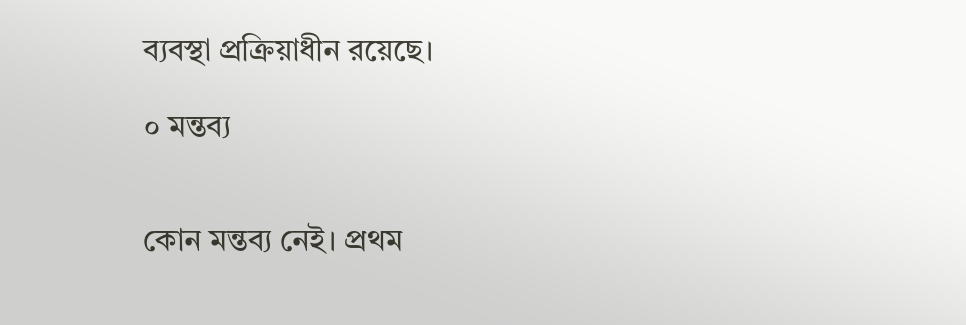ব্যবস্থা প্রক্রিয়াধীন রয়েছে।

০ মন্তব্য


কোন মন্তব্য নেই। প্রথম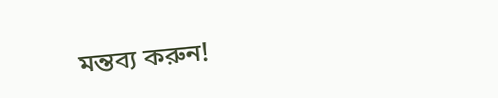মন্তব্য করুন!